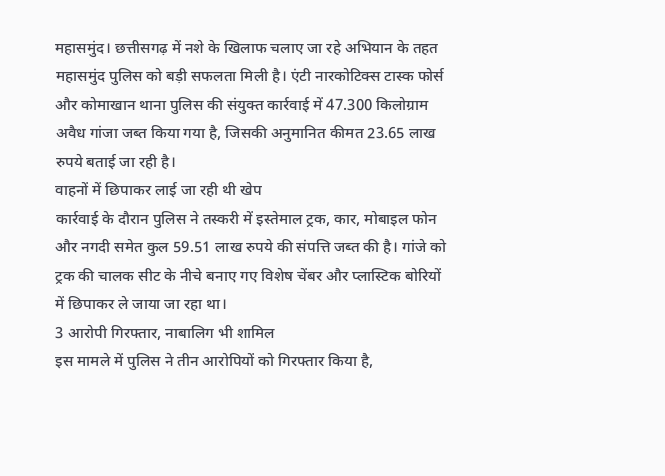महासमुंद। छत्तीसगढ़ में नशे के खिलाफ चलाए जा रहे अभियान के तहत महासमुंद पुलिस को बड़ी सफलता मिली है। एंटी नारकोटिक्स टास्क फोर्स और कोमाखान थाना पुलिस की संयुक्त कार्रवाई में 47.300 किलोग्राम अवैध गांजा जब्त किया गया है, जिसकी अनुमानित कीमत 23.65 लाख रुपये बताई जा रही है।
वाहनों में छिपाकर लाई जा रही थी खेप
कार्रवाई के दौरान पुलिस ने तस्करी में इस्तेमाल ट्रक, कार, मोबाइल फोन और नगदी समेत कुल 59.51 लाख रुपये की संपत्ति जब्त की है। गांजे को ट्रक की चालक सीट के नीचे बनाए गए विशेष चेंबर और प्लास्टिक बोरियों में छिपाकर ले जाया जा रहा था।
3 आरोपी गिरफ्तार, नाबालिग भी शामिल
इस मामले में पुलिस ने तीन आरोपियों को गिरफ्तार किया है,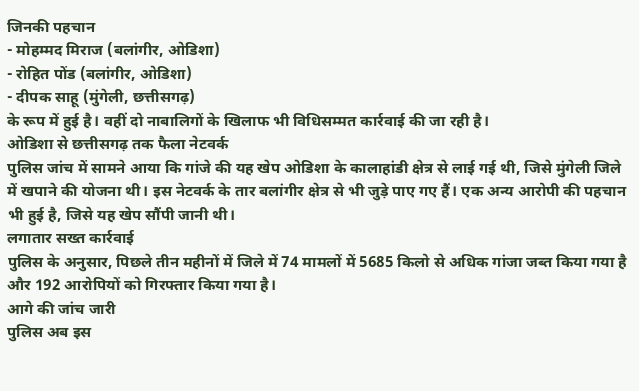जिनकी पहचान
- मोहम्मद मिराज (बलांगीर, ओडिशा)
- रोहित पोंड (बलांगीर, ओडिशा)
- दीपक साहू (मुंगेली, छत्तीसगढ़)
के रूप में हुई है। वहीं दो नाबालिगों के खिलाफ भी विधिसम्मत कार्रवाई की जा रही है।
ओडिशा से छत्तीसगढ़ तक फैला नेटवर्क
पुलिस जांच में सामने आया कि गांजे की यह खेप ओडिशा के कालाहांडी क्षेत्र से लाई गई थी, जिसे मुंगेली जिले में खपाने की योजना थी। इस नेटवर्क के तार बलांगीर क्षेत्र से भी जुड़े पाए गए हैं। एक अन्य आरोपी की पहचान भी हुई है, जिसे यह खेप सौंपी जानी थी।
लगातार सख्त कार्रवाई
पुलिस के अनुसार, पिछले तीन महीनों में जिले में 74 मामलों में 5685 किलो से अधिक गांजा जब्त किया गया है और 192 आरोपियों को गिरफ्तार किया गया है।
आगे की जांच जारी
पुलिस अब इस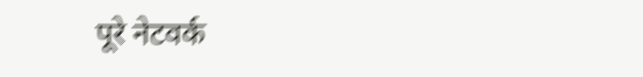पूरे नेटवर्क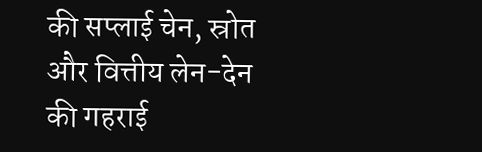की सप्लाई चेन, स्रोत और वित्तीय लेन-देन की गहराई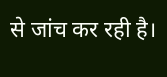से जांच कर रही है।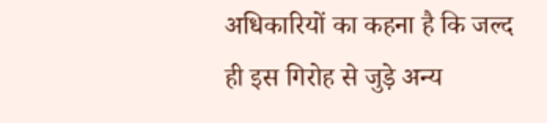अधिकारियों का कहना है कि जल्द ही इस गिरोह से जुड़े अन्य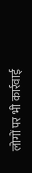लोगों पर भी कार्रवाई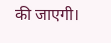की जाएगी।